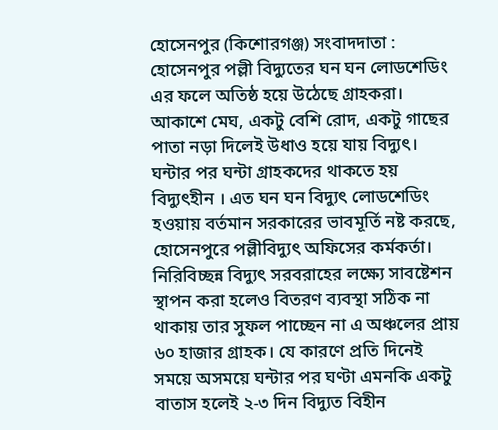হোসেনপুর (কিশোরগঞ্জ) সংবাদদাতা : হোসেনপুর পল্লী বিদ্যুতের ঘন ঘন লোডশেডিং এর ফলে অতিষ্ঠ হয়ে উঠেছে গ্রাহকরা। আকাশে মেঘ, একটু বেশি রোদ, একটু গাছের পাতা নড়া দিলেই উধাও হয়ে যায় বিদ্যুৎ। ঘন্টার পর ঘন্টা গ্রাহকদের থাকতে হয় বিদ্যুৎহীন । এত ঘন ঘন বিদ্যুৎ লোডশেডিং হওয়ায় বর্তমান সরকারের ভাবমূর্তি নষ্ট করছে, হোসেনপুরে পল্লীবিদ্যুৎ অফিসের কর্মকর্তা।
নিরিবিচ্ছন্ন বিদ্যুৎ সরবরাহের লক্ষ্যে সাবষ্টেশন স্থাপন করা হলেও বিতরণ ব্যবস্থা সঠিক না থাকায় তার সুফল পাচ্ছেন না এ অঞ্চলের প্রায় ৬০ হাজার গ্রাহক। যে কারণে প্রতি দিনেই সময়ে অসময়ে ঘন্টার পর ঘণ্টা এমনকি একটু বাতাস হলেই ২-৩ দিন বিদ্যুত বিহীন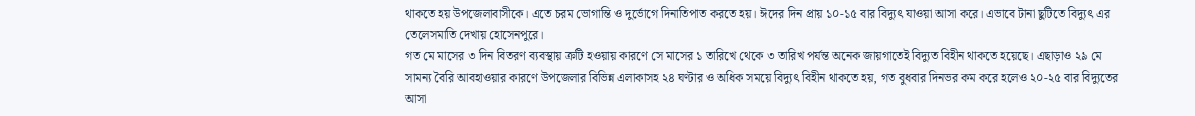থাকতে হয় উপজেলাবাসীকে। এতে চরম ভোগান্তি ও দুর্ভোগে দিনাতিপাত করতে হয়। ঈদের দিন প্রায় ১০-১৫ বার বিদ্যুৎ যাওয়া আসা করে। এভাবে টানা ছুটিতে বিদ্যুৎ এর তেলেসমাতি দেখায় হোসেনপুরে।
গত মে মাসের ৩ দিন বিতরণ ব্যবস্থায় ক্রটি হওয়ায় কারণে সে মাসের ১ তারিখে থেকে ৩ তারিখ পর্যন্ত অনেক জায়গাতেই বিদ্যুত বিহীন থাকতে হয়েছে। এছাড়াও ২৯ মে সামন্য বৈরি আবহাওয়ার কারণে উপজেলার বিভিন্ন এলাকাসহ ২৪ ঘণ্টার ও অধিক সময়ে বিদ্যুৎ বিহীন থাকতে হয়, গত বুধবার দিনভর কম করে হলেও ২০-২৫ বার বিদ্যুতের আসা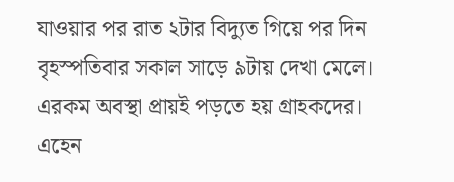যাওয়ার পর রাত ২টার বিদ্যুত গিয়ে পর দিন বৃহস্পতিবার সকাল সাড়ে ৯টায় দেখা মেলে। এরকম অবস্থা প্রায়ই পড়তে হয় গ্রাহকদের। এহেন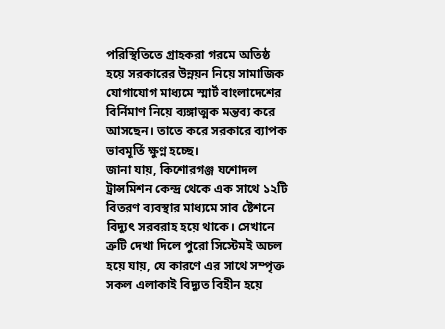পরিস্থিতিতে গ্রাহকরা গরমে অতিষ্ঠ হয়ে সরকারের উন্নয়ন নিয়ে সামাজিক যোগাযোগ মাধ্যমে স্মার্ট বাংলাদেশের বির্নিমাণ নিয়ে ব্যঙ্গাত্মক মন্তব্য করে আসছেন। তাতে করে সরকারে ব্যাপক ভাবমূর্তি ক্ষুণ্ন হচ্ছে।
জানা যায়, কিশোরগঞ্জ যশোদল ট্রান্সমিশন কেন্দ্র থেকে এক সাথে ১২টি বিতরণ ব্যবস্থার মাধ্যমে সাব ষ্টেশনে বিদ্যুৎ সরবরাহ হয়ে থাকে। সেখানে ত্রুটি দেখা দিলে পুরো সিস্টেমই অচল হয়ে যায়, যে কারণে এর সাথে সম্পৃক্ত সকল এলাকাই বিদ্যুত বিহীন হয়ে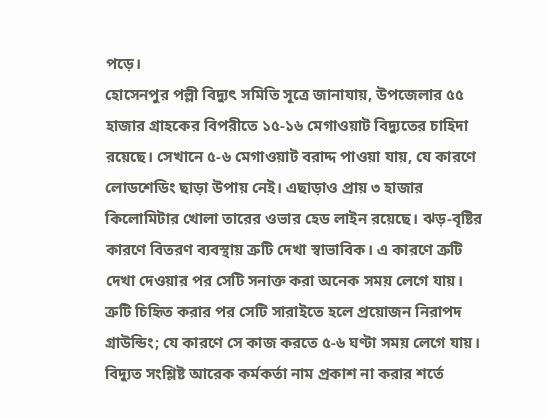পড়ে।
হোসেনপুর পল্লী বিদ্যুৎ সমিতি সূত্রে জানাযায়, উপজেলার ৫৫ হাজার গ্রাহকের বিপরীতে ১৫-১৬ মেগাওয়াট বিদ্যুতের চাহিদা রয়েছে। সেখানে ৫-৬ মেগাওয়াট বরাদ্দ পাওয়া যায়, যে কারণে লোডশেডিং ছাড়া উপায় নেই। এছাড়াও প্রায় ৩ হাজার কিলোমিটার খোলা তারের ওভার হেড লাইন রয়েছে। ঝড়-বৃষ্টির কারণে বিতরণ ব্যবস্থায় ত্রুটি দেখা স্বাভাবিক। এ কারণে ত্রুটি দেখা দেওয়ার পর সেটি সনাক্ত করা অনেক সময় লেগে যায়। ত্রুটি চিহিৃত করার পর সেটি সারাইতে হলে প্রয়োজন নিরাপদ গ্রাউন্ডিং; যে কারণে সে কাজ করতে ৫-৬ ঘণ্টা সময় লেগে যায়।
বিদ্যুত সংশ্লিষ্ট আরেক কর্মকর্তা নাম প্রকাশ না করার শর্তে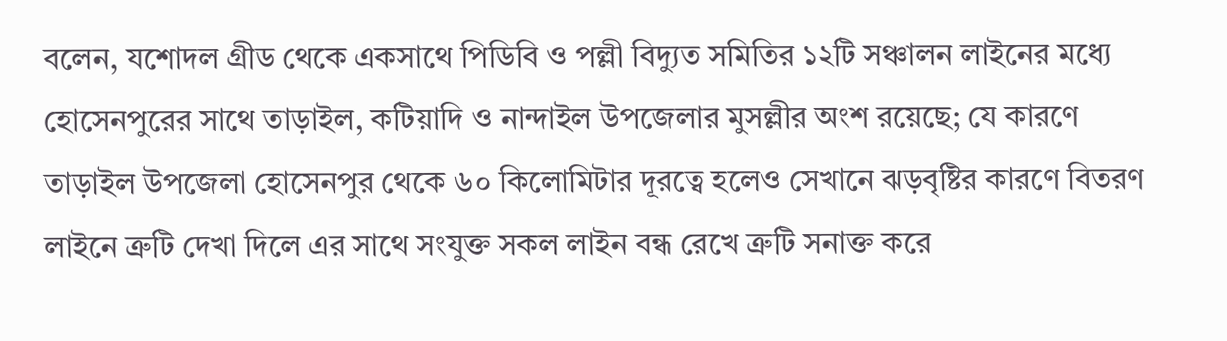বলেন, যশোদল গ্রীড থেকে একসাথে পিডিবি ও পল্লী বিদ্যুত সমিতির ১২টি সঞ্চালন লাইনের মধ্যে হোসেনপুরের সাথে তাড়াইল, কটিয়াদি ও নান্দাইল উপজেলার মুসল্লীর অংশ রয়েছে; যে কারণে তাড়াইল উপজেলা হোসেনপুর থেকে ৬০ কিলোমিটার দূরত্বে হলেও সেখানে ঝড়বৃষ্টির কারণে বিতরণ লাইনে ত্রুটি দেখা দিলে এর সাথে সংযুক্ত সকল লাইন বন্ধ রেখে ত্রুটি সনাক্ত করে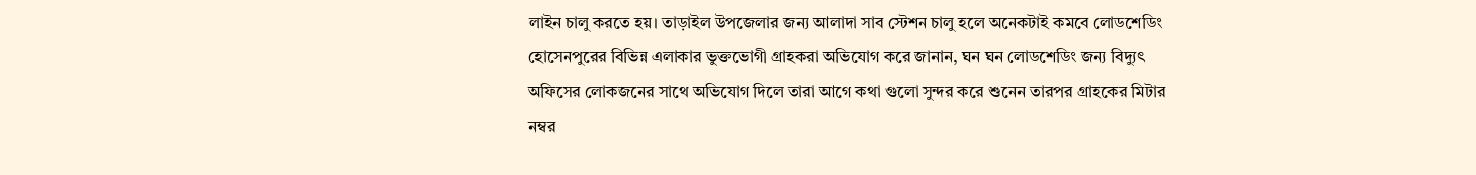লাইন চালু করতে হয়। তাড়াইল উপজেলার জন্য আলাদা সাব স্টেশন চালু হলে অনেকটাই কমবে লোডশেডিং
হোসেনপুরের বিভিন্ন এলাকার ভুক্তভোগী গ্রাহকরা অভিযোগ করে জানান, ঘন ঘন লোডশেডিং জন্য বিদ্যুৎ অফিসের লোকজনের সাথে অভিযোগ দিলে তারা আগে কথা গুলো সুন্দর করে শুনেন তারপর গ্রাহকের মিটার নম্বর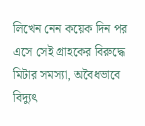লিখেন নেন কয়েক দিন পর এসে সেই গ্রাহকের বিরুদ্ধে মিটার সমস্যা, অবৈধভাবে বিদ্যুৎ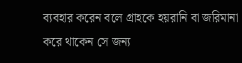ব্যবহার করেন বলে গ্রাহকে হয়রানি বা জরিমানা করে থাকেন সে জন্য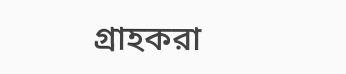গ্রাহকরা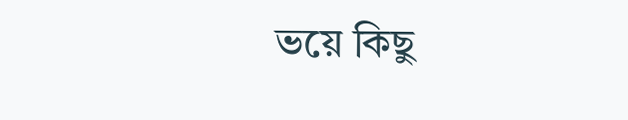ভয়ে কিছু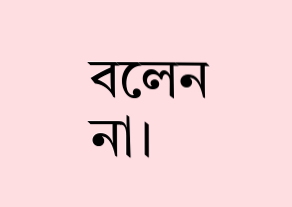বলেন না।